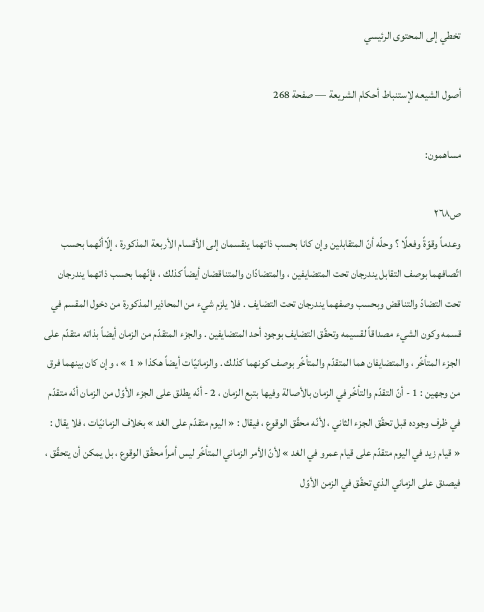تخطي إلى المحتوى الرئيسي

أصول الشيعه لإستنباط أحكام الشريعة — صفحة 268

مساهمون:

ص٢٦٨
وعدماً وقوّةً وفعلًا ؟ وحلّه أنّ المتقابلين وإن كانا بحسب ذاتهما ينقسمان إلى الأقسام الأربعة المذكورة ، إلّاأنّهما بحسب اتّصافهما بوصف التقابل يندرجان تحت المتضايفين ، والمتضادّان والمتناقضان أيضاً كذلك ، فإنّهما بحسب ذاتهما يندرجان تحت التضادّ والتناقض وبحسب وصفهما يندرجان تحت التضايف . فلا يلزم شيء من المحاذير المذكورة من دخول المقسم في قسمه وكون الشيء مصداقاً لقسيمه وتحقّق التضايف بوجود أحد المتضايفين . والجزء المتقدّم من الزمان أيضاً بذاته متقدّم على الجزء المتأخّر ، والمتضايفان هما المتقدّم والمتأخّر بوصف كونهما كذلك . والزمانيّات أيضاً هكذا « 1 » ، وإن كان بينهما فرق من وجهين : 1 - أنّ التقدّم والتأخّر في الزمان بالأصالة وفيها بتبع الزمان ، 2 - أنّه يطلق على الجزء الأوّل من الزمان أنّه متقدّم في ظرف وجوده قبل تحقّق الجزء الثاني ، لأنّه محقّق الوقوع ، فيقال : « اليوم متقدّم على الغد » بخلاف الزمانيّات ، فلا يقال : « قيام زيد في اليوم متقدّم على قيام عمرو في الغد » لأنّ الأمر الزماني المتأخّر ليس أمراً محقّق الوقوع ، بل يمكن أن يتحقّق ، فيصدق على الزماني الذي تحقّق في الزمن الأوّل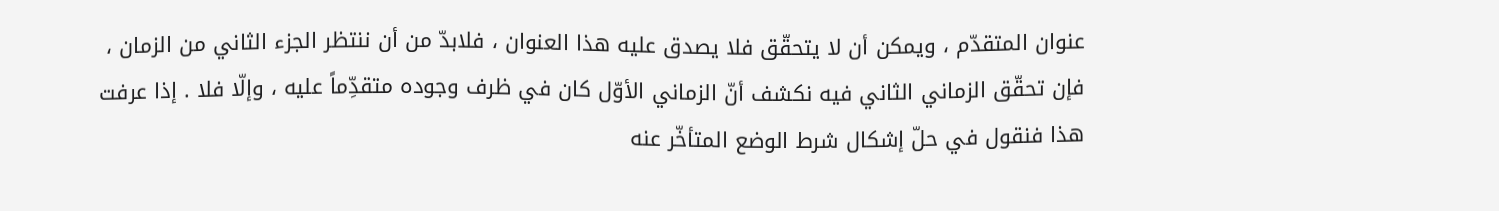عنوان المتقدّم ، ويمكن أن لا يتحقّق فلا يصدق عليه هذا العنوان ، فلابدّ من أن ننتظر الجزء الثاني من الزمان ، فإن تحقّق الزماني الثاني فيه نكشف أنّ الزماني الأوّل كان في ظرف وجوده متقدِّماً عليه ، وإلّا فلا . إذا عرفت هذا فنقول في حلّ إشكال شرط الوضع المتأخّر عنه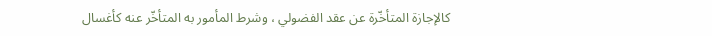كالإجازة المتأخّرة عن عقد الفضولي ، وشرط المأمور به المتأخّر عنه كأغسال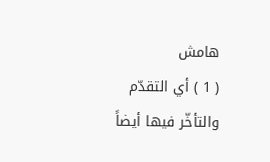هامش
( 1 ) أي التقدّم والتأخّر فيها أيضاً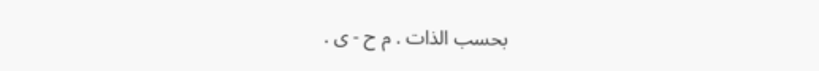بحسب الذات . م ح - ى .